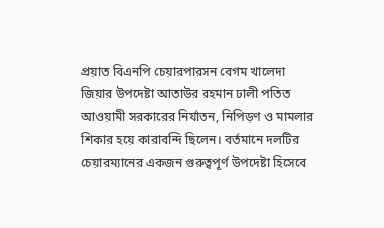প্রয়াত বিএনপি চেয়ারপারসন বেগম খালেদা জিয়ার উপদেষ্টা আতাউর রহমান ঢালী পতিত আওয়ামী সরকারের নির্যাতন, নিপিড়ণ ও মামলার শিকার হয়ে কারাবন্দি ছিলেন। বর্তমানে দলটির চেয়ারম্যানের একজন গুরুত্বপূর্ণ উপদেষ্টা হিসেবে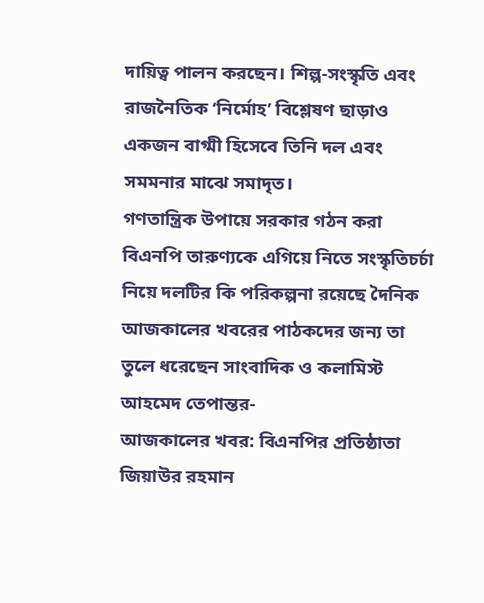দায়িত্ব পালন করছেন। শিল্প-সংস্কৃতি এবং রাজনৈতিক ‘নির্মোহ’ বিশ্লেষণ ছাড়াও একজন বাগ্মী হিসেবে তিনি দল এবং সমমনার মাঝে সমাদৃত।
গণতান্ত্রিক উপায়ে সরকার গঠন করা বিএনপি তারুণ্যকে এগিয়ে নিতে সংস্কৃতিচর্চা নিয়ে দলটির কি পরিকল্পনা রয়েছে দৈনিক আজকালের খবরের পাঠকদের জন্য তা তুলে ধরেছেন সাংবাদিক ও কলামিস্ট আহমেদ তেপান্তর-
আজকালের খবর: বিএনপির প্রতিষ্ঠাতা জিয়াউর রহমান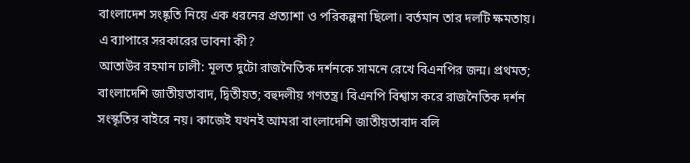বাংলাদেশ সংষ্কৃতি নিয়ে এক ধরনের প্রত্যাশা ও পরিকল্পনা ছিলো। বর্তমান তার দলটি ক্ষমতায়। এ ব্যাপারে সরকারের ভাবনা কী?
আতাউর রহমান ঢালী: মূলত দুটো রাজনৈতিক দর্শনকে সামনে রেখে বিএনপির জন্ম। প্রথমত; বাংলাদেশি জাতীয়তাবাদ, দ্বিতীয়ত; বহুদলীয় গণতন্ত্র। বিএনপি বিশ্বাস করে রাজনৈতিক দর্শন সংস্কৃতির বাইরে নয়। কাজেই যখনই আমরা বাংলাদেশি জাতীয়তাবাদ বলি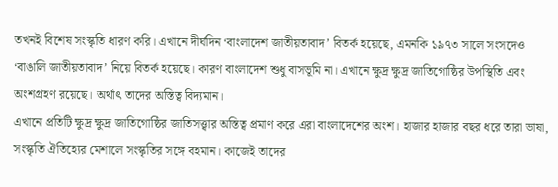তখনই বিশেষ সংস্কৃতি ধারণ করি। এখানে দীর্ঘদিন ‘বাংলাদেশ জাতীয়তাবাদ’ বিতর্ক হয়েছে, এমনকি ১৯৭৩ সালে সংসদেও ‘বাঙালি জাতীয়তাবাদ’ নিয়ে বিতর্ক হয়েছে। কারণ বাংলাদেশ শুধু বাসভূমি না। এখানে ক্ষুদ্র ক্ষুদ্র জাতিগোষ্ঠির উপস্থিতি এবং অংশগ্রহণ রয়েছে। অর্থাৎ তাদের অস্তিত্ব বিদ্যমান।
এখানে প্রতিটি ক্ষুদ্র ক্ষুদ্র জাতিগোষ্ঠির জাতিসত্ত্বার অস্তিত্ব প্রমাণ করে এরা বাংলাদেশের অংশ। হাজার হাজার বছর ধরে তারা ভাষা, সংস্কৃতি ঐতিহ্যের মেশালে সংস্কৃতির সঙ্গে বহমান। কাজেই তাদের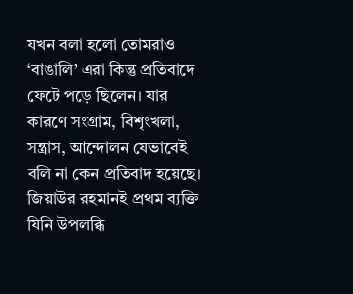যখন বলা হলো তোমরাও ‘বাঙালি’ এরা কিন্তু প্রতিবাদে ফেটে পড়ে ছিলেন। যার কারণে সংগ্রাম, বিশৃংখলা, সন্ত্রাস, আন্দোলন যেভাবেই বলি না কেন প্রতিবাদ হয়েছে। জিয়াউর রহমানই প্রথম ব্যক্তি যিনি উপলব্ধি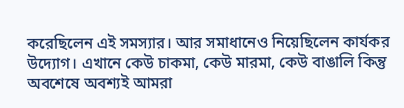করেছিলেন এই সমস্যার। আর সমাধানেও নিয়েছিলেন কার্যকর উদ্যোগ। এখানে কেউ চাকমা, কেউ মারমা, কেউ বাঙালি কিন্তু অবশেষে অবশ্যই আমরা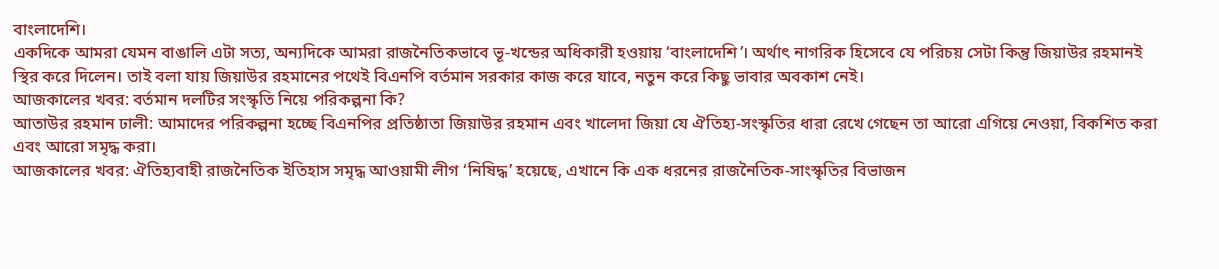বাংলাদেশি।
একদিকে আমরা যেমন বাঙালি এটা সত্য, অন্যদিকে আমরা রাজনৈতিকভাবে ভূ-খন্ডের অধিকারী হওয়ায় ‘বাংলাদেশি’। অর্থাৎ নাগরিক হিসেবে যে পরিচয় সেটা কিন্তু জিয়াউর রহমানই স্থির করে দিলেন। তাই বলা যায় জিয়াউর রহমানের পথেই বিএনপি বর্তমান সরকার কাজ করে যাবে, নতুন করে কিছু ভাবার অবকাশ নেই।
আজকালের খবর: বর্তমান দলটির সংস্কৃতি নিয়ে পরিকল্পনা কি?
আতাউর রহমান ঢালী: আমাদের পরিকল্পনা হচ্ছে বিএনপির প্রতিষ্ঠাতা জিয়াউর রহমান এবং খালেদা জিয়া যে ঐতিহ্য-সংস্কৃতির ধারা রেখে গেছেন তা আরো এগিয়ে নেওয়া, বিকশিত করা এবং আরো সমৃদ্ধ করা।
আজকালের খবর: ঐতিহ্যবাহী রাজনৈতিক ইতিহাস সমৃদ্ধ আওয়ামী লীগ ‘নিষিদ্ধ’ হয়েছে, এখানে কি এক ধরনের রাজনৈতিক-সাংস্কৃতির বিভাজন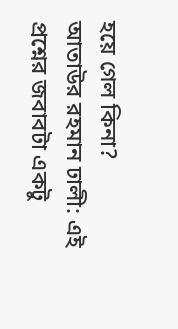হয়ে গেল কিনা?
আতাউর রহমান ঢালী: এই প্রশ্নের জবাবটা একটু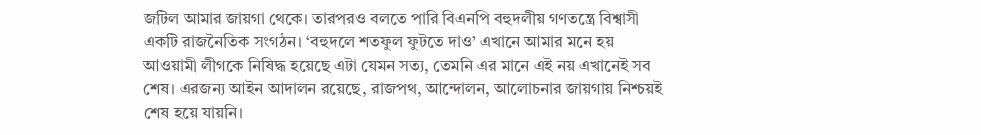জটিল আমার জায়গা থেকে। তারপরও বলতে পারি বিএনপি বহুদলীয় গণতন্ত্রে বিশ্বাসী একটি রাজনৈতিক সংগঠন। ‘বহুদলে শতফুল ফুটতে দাও’ এখানে আমার মনে হয় আওয়ামী লীগকে নিষিদ্ধ হয়েছে এটা যেমন সত্য, তেমনি এর মানে এই নয় এখানেই সব শেষ। এরজন্য আইন আদালন রয়েছে, রাজপথ, আন্দোলন, আলোচনার জায়গায় নিশ্চয়ই শেষ হয়ে যায়নি।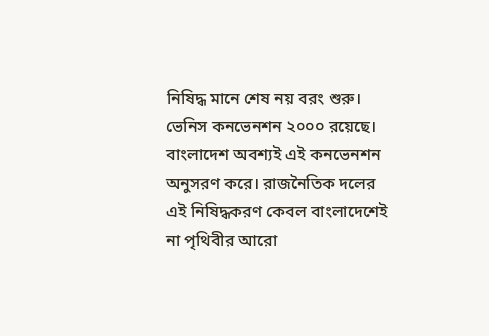নিষিদ্ধ মানে শেষ নয় বরং শুরু।
ভেনিস কনভেনশন ২০০০ রয়েছে। বাংলাদেশ অবশ্যই এই কনভেনশন অনুসরণ করে। রাজনৈতিক দলের এই নিষিদ্ধকরণ কেবল বাংলাদেশেই না পৃথিবীর আরো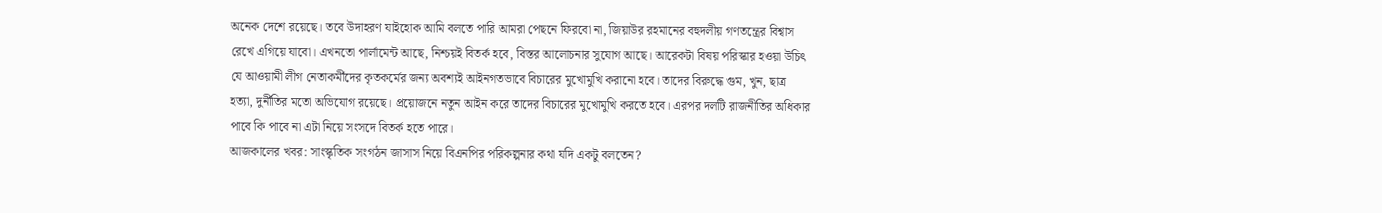অনেক দেশে রয়েছে। তবে উদাহরণ যাইহোক আমি বলতে পারি আমরা পেছনে ফিরবো না, জিয়াউর রহমানের বহুদলীয় গণতন্ত্রের বিশ্বাস রেখে এগিয়ে যাবো। এখনতো পার্লামেন্ট আছে, নিশ্চয়ই বিতর্ক হবে, বিস্তর আলোচনার সুযোগ আছে। আরেকটা বিষয় পরিস্কার হওয়া উচিৎ যে আওয়ামী লীগ নেতাকর্মীদের কৃতকর্মের জন্য অবশ্যই আইনগতভাবে বিচারের মুখোমুখি করানো হবে। তাদের বিরুদ্ধে গুম, খুন, ছাত্র হত্যা, দুর্নীতির মতো অভিযোগ রয়েছে। প্রয়োজনে নতুন আইন করে তাদের বিচারের মুখোমুখি করতে হবে। এরপর দলটি রাজনীতির অধিকার পাবে কি পাবে না এটা নিয়ে সংসদে বিতর্ক হতে পারে।
আজকালের খবর: সাংস্কৃতিক সংগঠন জাসাস নিয়ে বিএনপির পরিকল্পনার কথা যদি একটু বলতেন?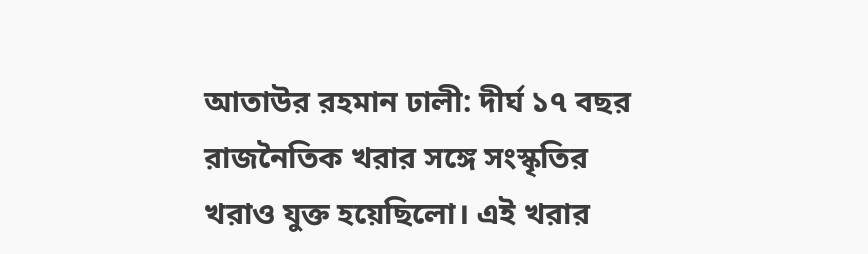আতাউর রহমান ঢালী: দীর্ঘ ১৭ বছর রাজনৈতিক খরার সঙ্গে সংস্কৃতির খরাও যুক্ত হয়েছিলো। এই খরার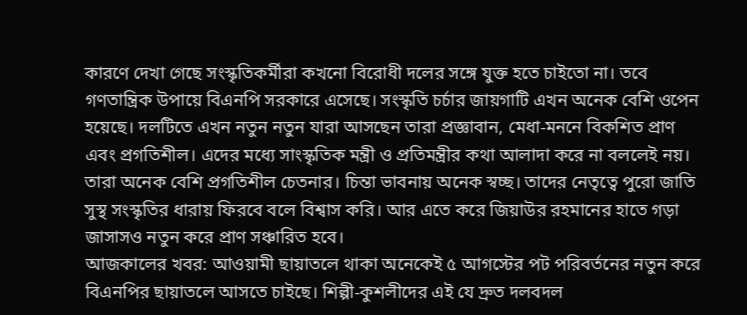কারণে দেখা গেছে সংস্কৃতিকর্মীরা কখনো বিরোধী দলের সঙ্গে যুক্ত হতে চাইতো না। তবে গণতান্ত্রিক উপায়ে বিএনপি সরকারে এসেছে। সংস্কৃতি চর্চার জায়গাটি এখন অনেক বেশি ওপেন হয়েছে। দলটিতে এখন নতুন নতুন যারা আসছেন তারা প্রজ্ঞাবান, মেধা-মননে বিকশিত প্রাণ এবং প্রগতিশীল। এদের মধ্যে সাংস্কৃতিক মন্ত্রী ও প্রতিমন্ত্রীর কথা আলাদা করে না বললেই নয়। তারা অনেক বেশি প্রগতিশীল চেতনার। চিন্তা ভাবনায় অনেক স্বচ্ছ। তাদের নেতৃত্বে পুরো জাতি সুস্থ সংস্কৃতির ধারায় ফিরবে বলে বিশ্বাস করি। আর এতে করে জিয়াউর রহমানের হাতে গড়া জাসাসও নতুন করে প্রাণ সঞ্চারিত হবে।
আজকালের খবর: আওয়ামী ছায়াতলে থাকা অনেকেই ৫ আগস্টের পট পরিবর্তনের নতুন করে বিএনপির ছায়াতলে আসতে চাইছে। শিল্পী-কুশলীদের এই যে দ্রুত দলবদল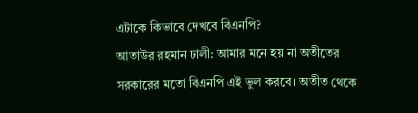এটাকে কিভাবে দেখবে বিএনপি?
আতাউর রহমান ঢালী: আমার মনে হয় না অতীতের সরকারের মতো বিএনপি এই ভুল করবে। অতীত থেকে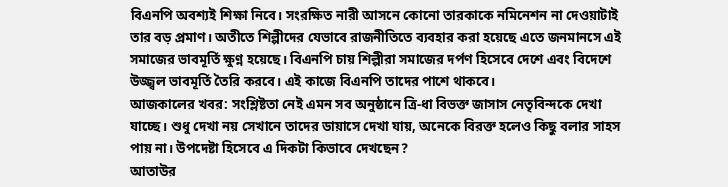বিএনপি অবশ্যই শিক্ষা নিবে। সংরক্ষিত নারী আসনে কোনো তারকাকে নমিনেশন না দেওয়াটাই তার বড় প্রমাণ। অতীতে শিল্পীদের যেভাবে রাজনীতিতে ব্যবহার করা হয়েছে এতে জনমানসে এই সমাজের ভাবমূর্তি ক্ষুণ্ন হয়েছে। বিএনপি চায় শিল্পীরা সমাজের দর্পণ হিসেবে দেশে এবং বিদেশে উজ্জ্বল ভাবমূর্তি তৈরি করবে। এই কাজে বিএনপি তাদের পাশে থাকবে।
আজকালের খবর: সংশ্লিষ্টতা নেই এমন সব অনুষ্ঠানে ত্রি-ধা বিভক্ত জাসাস নেতৃবিন্দকে দেখা যাচ্ছে। শুধু দেখা নয় সেখানে তাদের ডায়াসে দেখা যায়, অনেকে বিরক্ত হলেও কিছু বলার সাহস পায় না। উপদেষ্টা হিসেবে এ দিকটা কিভাবে দেখছেন?
আতাউর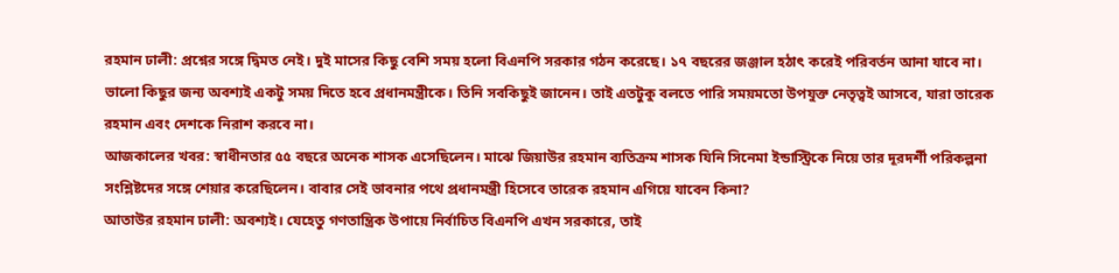রহমান ঢালী: প্রশ্নের সঙ্গে দ্বিমত নেই। দুই মাসের কিছু বেশি সময় হলো বিএনপি সরকার গঠন করেছে। ১৭ বছরের জঞ্জাল হঠাৎ করেই পরিবর্তন আনা যাবে না। ভালো কিছুর জন্য অবশ্যই একটু সময় দিতে হবে প্রধানমন্ত্রীকে। তিনি সবকিছুই জানেন। তাই এতটুকু বলতে পারি সময়মতো উপযুক্ত নেতৃত্বই আসবে, যারা তারেক রহমান এবং দেশকে নিরাশ করবে না।
আজকালের খবর: স্বাধীনতার ৫৫ বছরে অনেক শাসক এসেছিলেন। মাঝে জিয়াউর রহমান ব্যতিক্রম শাসক যিনি সিনেমা ইন্ডাস্ট্রিকে নিয়ে তার দূরদর্শী পরিকল্পনা সংশ্লিষ্টদের সঙ্গে শেয়ার করেছিলেন। বাবার সেই ভাবনার পথে প্রধানমন্ত্রী হিসেবে তারেক রহমান এগিয়ে যাবেন কিনা?
আতাউর রহমান ঢালী: অবশ্যই। যেহেতু গণতান্ত্রিক উপায়ে নির্বাচিত বিএনপি এখন সরকারে, তাই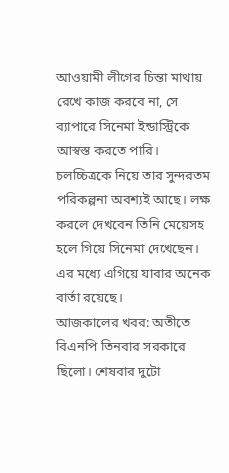আওয়ামী লীগের চিন্তা মাথায় রেখে কাজ করবে না, সে ব্যাপারে সিনেমা ইন্ডাস্ট্রিকে আস্বস্ত করতে পারি। চলচ্চিত্রকে নিয়ে তার সুন্দরতম পরিকল্পনা অবশ্যই আছে। লক্ষ করলে দেখবেন তিনি মেয়েসহ হলে গিয়ে সিনেমা দেখেছেন। এর মধ্যে এগিয়ে যাবার অনেক বার্তা রয়েছে।
আজকালের খবর: অতীতে বিএনপি তিনবার সরকারে ছিলো। শেষবার দুটো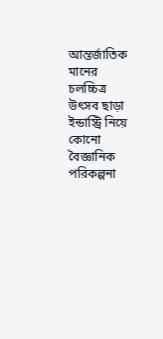আন্তর্জাতিক মানের চলচ্চিত্র উৎসব ছাড়া ইন্ডাস্ট্রি নিয়ে কোনো বৈজ্ঞানিক পরিকল্পনা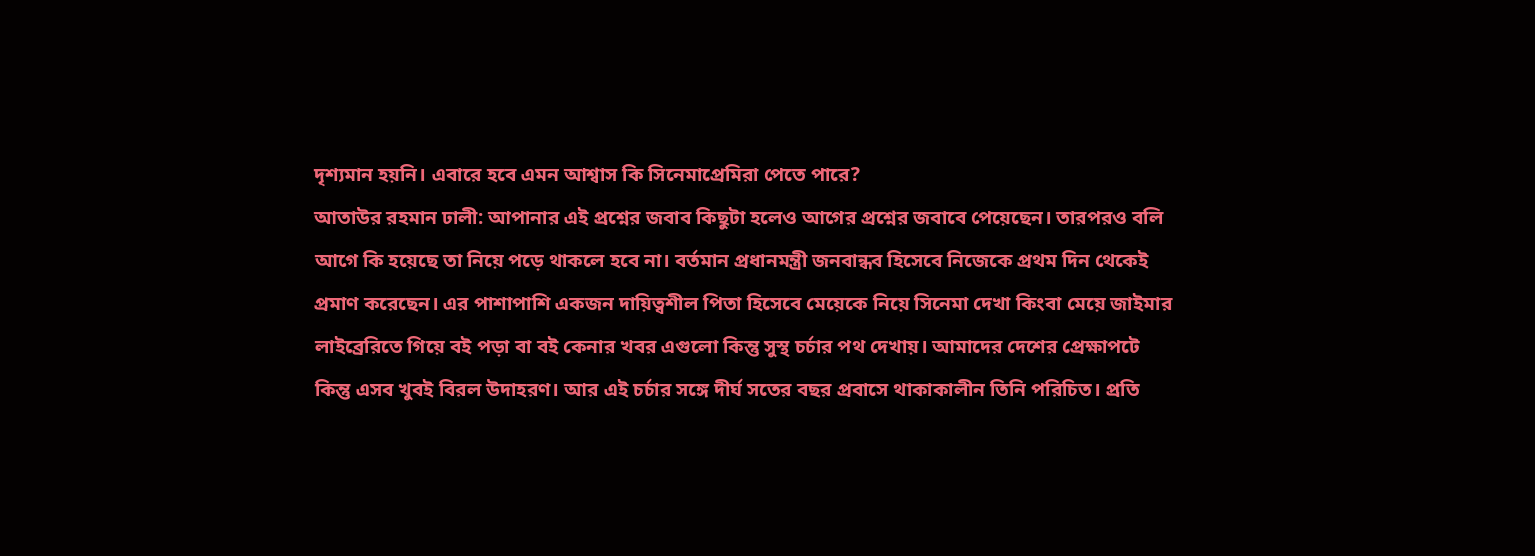দৃশ্যমান হয়নি। এবারে হবে এমন আশ্বাস কি সিনেমাপ্রেমিরা পেতে পারে?
আতাউর রহমান ঢালী: আপানার এই প্রশ্নের জবাব কিছুটা হলেও আগের প্রশ্নের জবাবে পেয়েছেন। তারপরও বলি আগে কি হয়েছে তা নিয়ে পড়ে থাকলে হবে না। বর্তমান প্রধানমন্ত্রী জনবান্ধব হিসেবে নিজেকে প্রথম দিন থেকেই প্রমাণ করেছেন। এর পাশাপাশি একজন দায়িত্বশীল পিতা হিসেবে মেয়েকে নিয়ে সিনেমা দেখা কিংবা মেয়ে জাইমার লাইব্রেরিতে গিয়ে বই পড়া বা বই কেনার খবর এগুলো কিন্তু সুস্থ চর্চার পথ দেখায়। আমাদের দেশের প্রেক্ষাপটে কিন্তু এসব খুবই বিরল উদাহরণ। আর এই চর্চার সঙ্গে দীর্ঘ সতের বছর প্রবাসে থাকাকালীন তিনি পরিচিত। প্রতি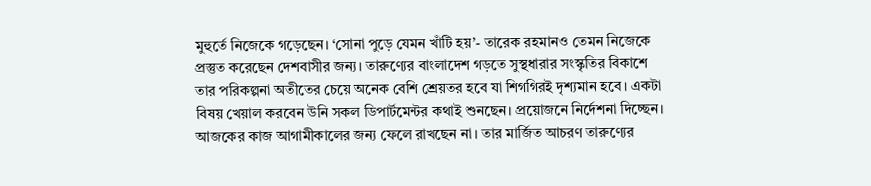মুহুর্তে নিজেকে গড়েছেন। ‘সোনা পুড়ে যেমন খাঁটি হয়’- তারেক রহমানও তেমন নিজেকে প্রস্তুত করেছেন দেশবাসীর জন্য। তারুণ্যের বাংলাদেশ গড়তে সুস্থধারার সংস্কৃতির বিকাশে তার পরিকল্পনা অতীতের চেয়ে অনেক বেশি শ্রেয়তর হবে যা শিগগিরই দৃশ্যমান হবে। একটা বিষয় খেয়াল করবেন উনি সকল ডিপার্টমেন্টর কথাই শুনছেন। প্রয়োজনে নির্দেশনা দিচ্ছেন। আজকের কাজ আগামীকালের জন্য ফেলে রাখছেন না। তার মার্জিত আচরণ তারুণ্যের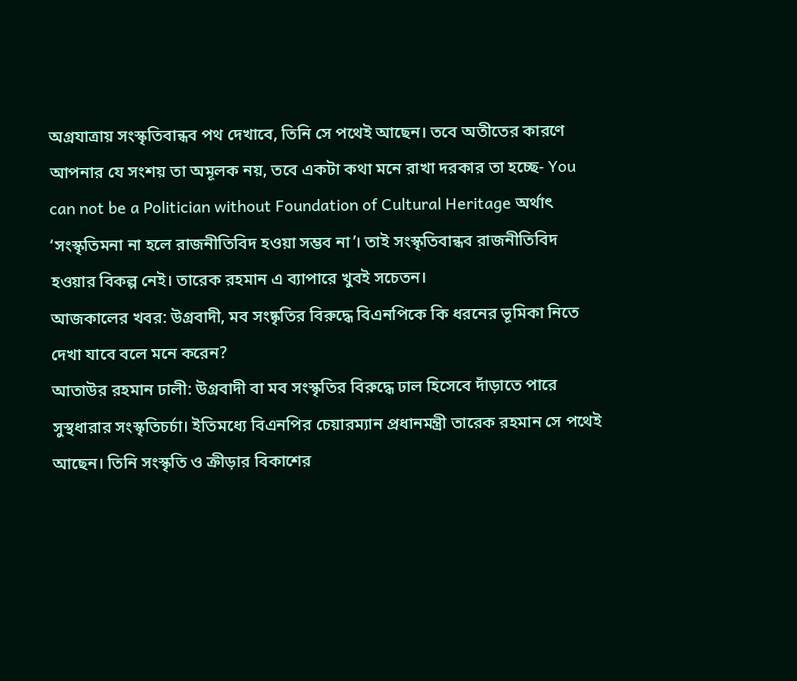অগ্রযাত্রায় সংস্কৃতিবান্ধব পথ দেখাবে, তিনি সে পথেই আছেন। তবে অতীতের কারণে আপনার যে সংশয় তা অমূলক নয়, তবে একটা কথা মনে রাখা দরকার তা হচ্ছে- You can not be a Politician without Foundation of Cultural Heritage অর্থাৎ ‘সংস্কৃতিমনা না হলে রাজনীতিবিদ হওয়া সম্ভব না’। তাই সংস্কৃতিবান্ধব রাজনীতিবিদ হওয়ার বিকল্প নেই। তারেক রহমান এ ব্যাপারে খুবই সচেতন।
আজকালের খবর: উগ্রবাদী, মব সংষ্কৃতির বিরুদ্ধে বিএনপিকে কি ধরনের ভূমিকা নিতে দেখা যাবে বলে মনে করেন?
আতাউর রহমান ঢালী: উগ্রবাদী বা মব সংস্কৃতির বিরুদ্ধে ঢাল হিসেবে দাঁড়াতে পারে সুস্থধারার সংস্কৃতিচর্চা। ইতিমধ্যে বিএনপির চেয়ারম্যান প্রধানমন্ত্রী তারেক রহমান সে পথেই আছেন। তিনি সংস্কৃতি ও ক্রীড়ার বিকাশের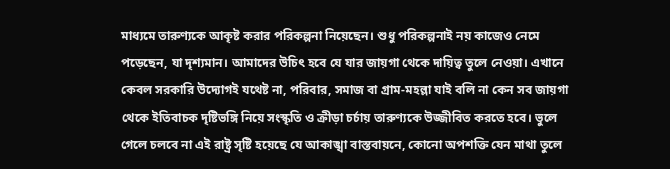মাধ্যমে তারুণ্যকে আকৃষ্ট করার পরিকল্পনা নিয়েছেন। শুধু পরিকল্পনাই নয় কাজেও নেমে পড়েছেন, যা দৃশ্যমান। আমাদের উচিৎ হবে যে যার জায়গা থেকে দায়িত্ব তুলে নেওয়া। এখানে কেবল সরকারি উদ্যোগই যথেষ্ট না, পরিবার, সমাজ বা গ্রাম-মহল্লা যাই বলি না কেন সব জায়গা থেকে ইতিবাচক দৃষ্টিভঙ্গি নিয়ে সংস্কৃতি ও ক্রীড়া চর্চায় তারুণ্যকে উজ্জীবিত করতে হবে। ভুলে গেলে চলবে না এই রাষ্ট্র সৃষ্টি হয়েছে যে আকাঙ্খা বাস্তবায়নে, কোনো অপশক্তি যেন মাথা তুলে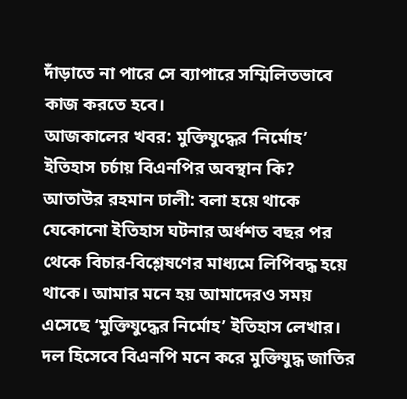দাঁড়াতে না পারে সে ব্যাপারে সম্মিলিতভাবে কাজ করতে হবে।
আজকালের খবর: মুক্তিযুদ্ধের ‘নির্মোহ’ ইতিহাস চর্চায় বিএনপির অবস্থান কি?
আতাউর রহমান ঢালী: বলা হয়ে থাকে যেকোনো ইতিহাস ঘটনার অর্ধশত বছর পর থেকে বিচার-বিশ্লেষণের মাধ্যমে লিপিবদ্ধ হয়ে থাকে। আমার মনে হয় আমাদেরও সময় এসেছে ‘মুক্তিযুদ্ধের নির্মোহ’ ইতিহাস লেখার। দল হিসেবে বিএনপি মনে করে মুক্তিযুদ্ধ জাতির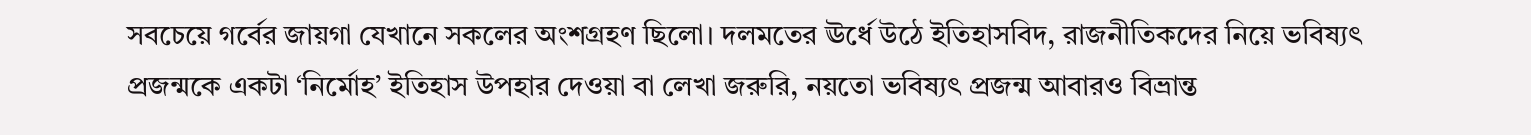সবচেয়ে গর্বের জায়গা যেখানে সকলের অংশগ্রহণ ছিলো। দলমতের ঊর্ধে উঠে ইতিহাসবিদ, রাজনীতিকদের নিয়ে ভবিষ্যৎ প্রজন্মকে একটা ‘নির্মোহ’ ইতিহাস উপহার দেওয়া বা লেখা জরুরি, নয়তো ভবিষ্যৎ প্রজন্ম আবারও বিভ্রান্ত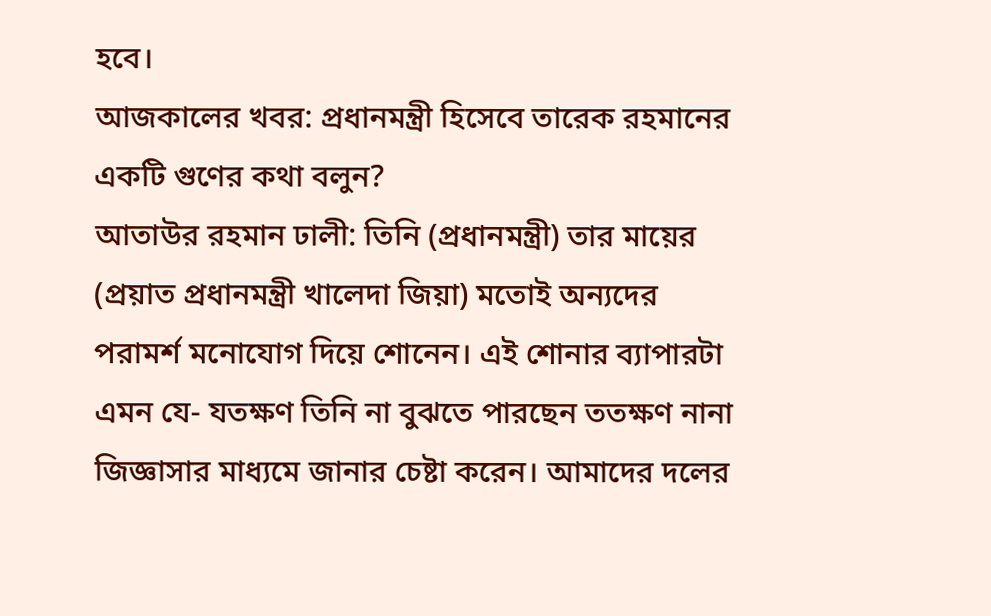হবে।
আজকালের খবর: প্রধানমন্ত্রী হিসেবে তারেক রহমানের একটি গুণের কথা বলুন?
আতাউর রহমান ঢালী: তিনি (প্রধানমন্ত্রী) তার মায়ের (প্রয়াত প্রধানমন্ত্রী খালেদা জিয়া) মতোই অন্যদের পরামর্শ মনোযোগ দিয়ে শোনেন। এই শোনার ব্যাপারটা এমন যে- যতক্ষণ তিনি না বুঝতে পারছেন ততক্ষণ নানা জিজ্ঞাসার মাধ্যমে জানার চেষ্টা করেন। আমাদের দলের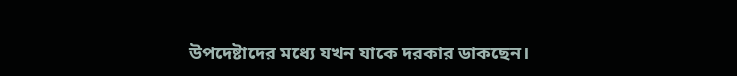উপদেষ্টাদের মধ্যে যখন যাকে দরকার ডাকছেন।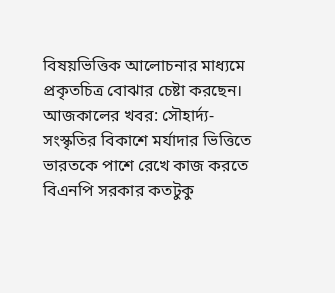বিষয়ভিত্তিক আলোচনার মাধ্যমে প্রকৃতচিত্র বোঝার চেষ্টা করছেন।
আজকালের খবর: সৌহার্দ্য-সংস্কৃতির বিকাশে মর্যাদার ভিত্তিতে ভারতকে পাশে রেখে কাজ করতে বিএনপি সরকার কতটুকু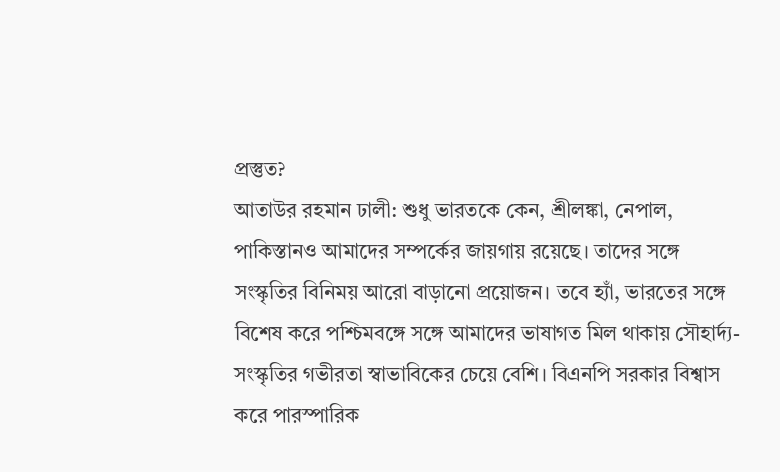প্রস্তুত?
আতাউর রহমান ঢালী: শুধু ভারতকে কেন, শ্রীলঙ্কা, নেপাল, পাকিস্তানও আমাদের সম্পর্কের জায়গায় রয়েছে। তাদের সঙ্গে সংস্কৃতির বিনিময় আরো বাড়ানো প্রয়োজন। তবে হ্যাঁ, ভারতের সঙ্গে বিশেষ করে পশ্চিমবঙ্গে সঙ্গে আমাদের ভাষাগত মিল থাকায় সৌহার্দ্য-সংস্কৃতির গভীরতা স্বাভাবিকের চেয়ে বেশি। বিএনপি সরকার বিশ্বাস করে পারস্পারিক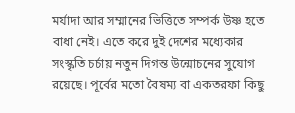মর্যাদা আর সম্মানের ভিত্তিতে সম্পর্ক উষ্ণ হতে বাধা নেই। এতে করে দুই দেশের মধ্যেকার সংস্কৃতি চর্চায় নতুন দিগন্ত উন্মোচনের সুযোগ রয়েছে। পূর্বের মতো বৈষম্য বা একতরফা কিছু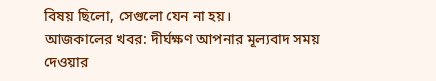বিষয় ছিলো, সেগুলো যেন না হয়।
আজকালের খবর: দীর্ঘক্ষণ আপনার মূল্যবাদ সময় দেওয়ার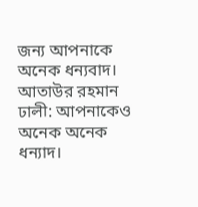জন্য আপনাকে অনেক ধন্যবাদ।
আতাউর রহমান ঢালী: আপনাকেও অনেক অনেক ধন্যাদ।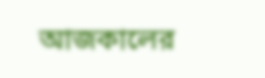আজকালের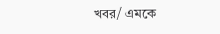খবর/ এমকে